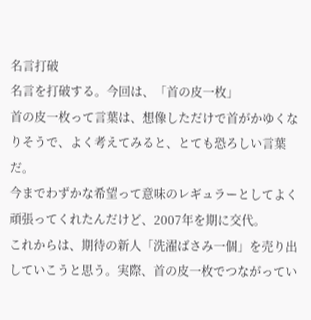名言打破
名言を打破する。今回は、「首の皮一枚」
首の皮一枚って言葉は、想像しただけで首がかゆくなりそうで、よく考えてみると、とても恐ろしい言葉だ。
今までわずかな希望って意味のレギュラーとしてよく頑張ってくれたんだけど、2007年を期に交代。
これからは、期待の新人「洗濯ばさみ一個」を売り出していこうと思う。実際、首の皮一枚でつながってい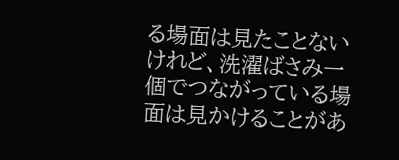る場面は見たことないけれど、洗濯ばさみ一個でつながっている場面は見かけることがあ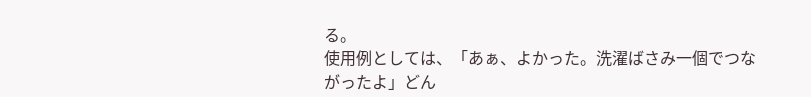る。
使用例としては、「あぁ、よかった。洗濯ばさみ一個でつながったよ」どん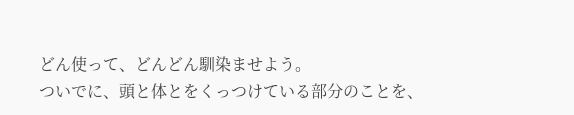どん使って、どんどん馴染ませよう。
ついでに、頭と体とをくっつけている部分のことを、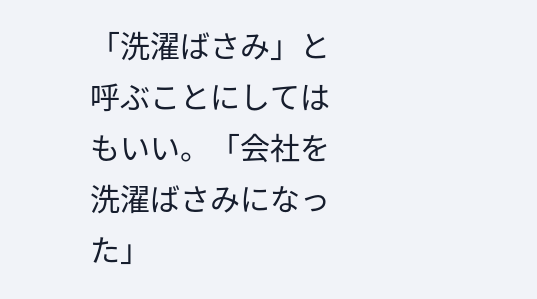「洗濯ばさみ」と呼ぶことにしてはもいい。「会社を洗濯ばさみになった」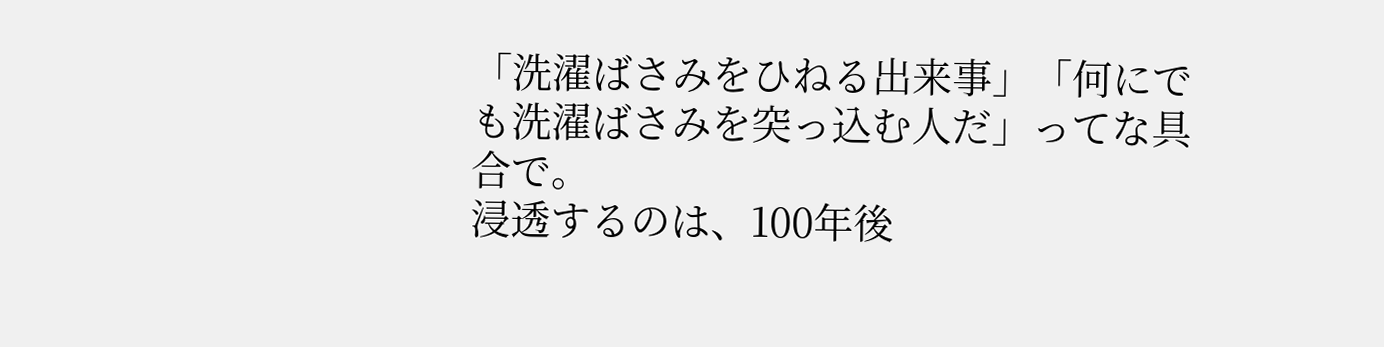「洗濯ばさみをひねる出来事」「何にでも洗濯ばさみを突っ込む人だ」ってな具合で。
浸透するのは、100年後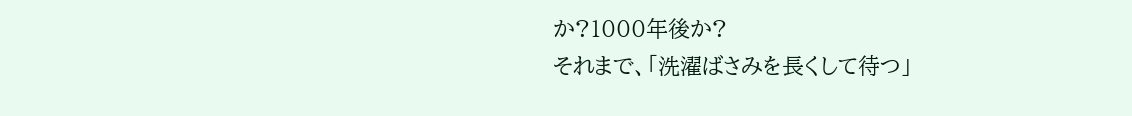か?1000年後か?
それまで、「洗濯ばさみを長くして待つ」